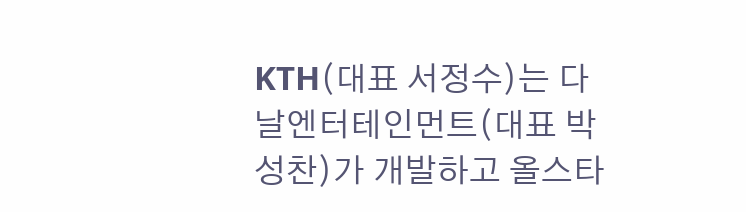KTH(대표 서정수)는 다날엔터테인먼트(대표 박성찬)가 개발하고 올스타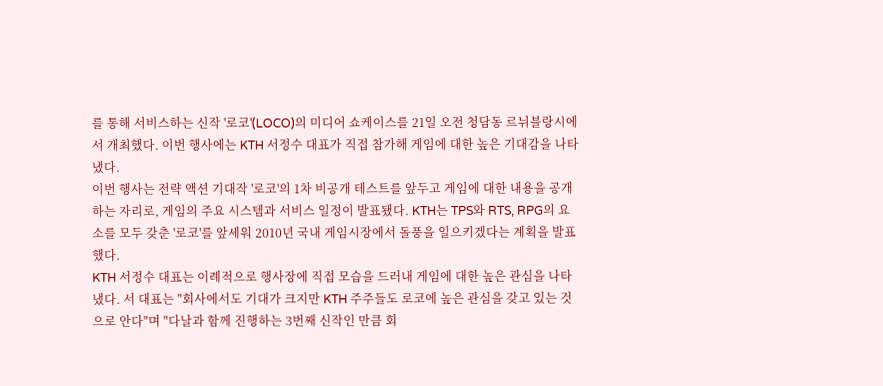를 통해 서비스하는 신작 '로코'(LOCO)의 미디어 쇼케이스를 21일 오전 청담동 르뉘블랑시에서 개최했다. 이번 행사에는 KTH 서정수 대표가 직접 참가해 게임에 대한 높은 기대감을 나타냈다.
이번 행사는 전략 액션 기대작 '로코'의 1차 비공개 테스트를 앞두고 게임에 대한 내용을 공개하는 자리로, 게임의 주요 시스템과 서비스 일정이 발표됐다. KTH는 TPS와 RTS, RPG의 요소를 모두 갖춘 '로코'를 앞세워 2010년 국내 게임시장에서 돌풍을 일으키겠다는 계획을 발표했다.
KTH 서정수 대표는 이례적으로 행사장에 직접 모습을 드러내 게임에 대한 높은 관심을 나타냈다. 서 대표는 "회사에서도 기대가 크지만 KTH 주주들도 로코에 높은 관심을 갖고 있는 것으로 안다"며 "다날과 함께 진행하는 3번째 신작인 만큼 회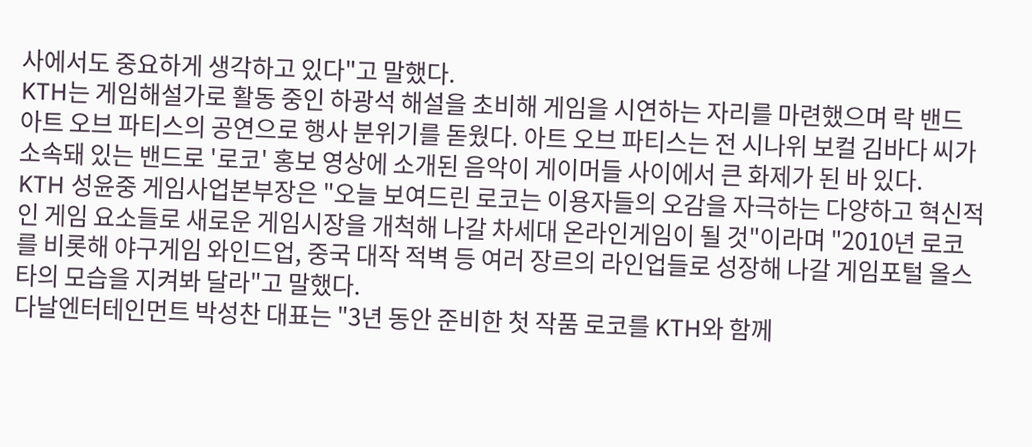사에서도 중요하게 생각하고 있다"고 말했다.
KTH는 게임해설가로 활동 중인 하광석 해설을 초비해 게임을 시연하는 자리를 마련했으며 락 밴드 아트 오브 파티스의 공연으로 행사 분위기를 돋웠다. 아트 오브 파티스는 전 시나위 보컬 김바다 씨가 소속돼 있는 밴드로 '로코' 홍보 영상에 소개된 음악이 게이머들 사이에서 큰 화제가 된 바 있다.
KTH 성윤중 게임사업본부장은 "오늘 보여드린 로코는 이용자들의 오감을 자극하는 다양하고 혁신적인 게임 요소들로 새로운 게임시장을 개척해 나갈 차세대 온라인게임이 될 것"이라며 "2010년 로코를 비롯해 야구게임 와인드업, 중국 대작 적벽 등 여러 장르의 라인업들로 성장해 나갈 게임포털 올스타의 모습을 지켜봐 달라"고 말했다.
다날엔터테인먼트 박성찬 대표는 "3년 동안 준비한 첫 작품 로코를 KTH와 함께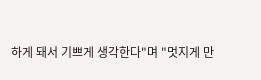하게 돼서 기쁘게 생각한다"며 "멋지게 만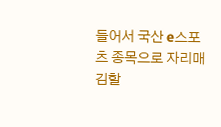들어서 국산 e스포츠 종목으로 자리매김할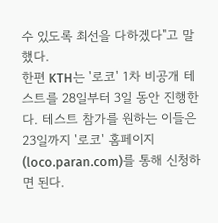수 있도록 최선을 다하겠다"고 말했다.
한편 KTH는 '로코' 1차 비공개 테스트를 28일부터 3일 동안 진행한다. 테스트 참가를 원하는 이들은 23일까지 '로코' 홈페이지(loco.paran.com)를 통해 신청하면 된다.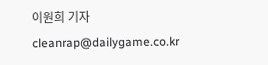이원희 기자 cleanrap@dailygame.co.kr